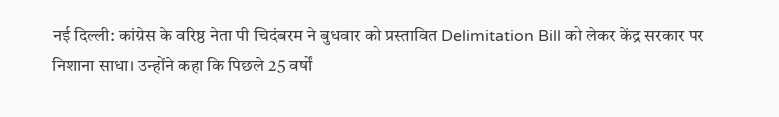नई दिल्ली: कांग्रेस के वरिष्ठ नेता पी चिदंबरम ने बुधवार को प्रस्तावित Delimitation Bill को लेकर केंद्र सरकार पर निशाना साधा। उन्होंने कहा कि पिछले 25 वर्षों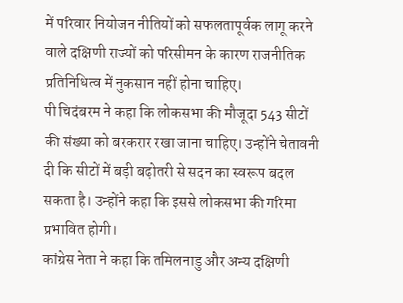में परिवार नियोजन नीतियों को सफलतापूर्वक लागू करने वाले दक्षिणी राज्यों को परिसीमन के कारण राजनीतिक प्रतिनिधित्व में नुकसान नहीं होना चाहिए।
पी चिदंबरम ने कहा कि लोकसभा की मौजूदा 543 सीटों की संख्या को बरकरार रखा जाना चाहिए। उन्होंने चेतावनी दी कि सीटों में बड़ी बढ़ोतरी से सदन का स्वरूप बदल सकता है। उन्होंने कहा कि इससे लोकसभा की गरिमा प्रभावित होगी।
कांग्रेस नेता ने कहा कि तमिलनाडु और अन्य दक्षिणी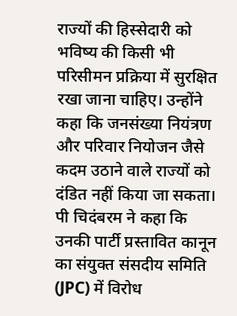राज्यों की हिस्सेदारी को भविष्य की किसी भी परिसीमन प्रक्रिया में सुरक्षित रखा जाना चाहिए। उन्होंने कहा कि जनसंख्या नियंत्रण और परिवार नियोजन जैसे कदम उठाने वाले राज्यों को दंडित नहीं किया जा सकता।
पी चिदंबरम ने कहा कि उनकी पार्टी प्रस्तावित कानून का संयुक्त संसदीय समिति (JPC) में विरोध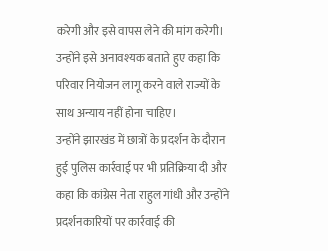करेगी और इसे वापस लेने की मांग करेगी। उन्होंने इसे अनावश्यक बताते हुए कहा कि परिवार नियोजन लागू करने वाले राज्यों के साथ अन्याय नहीं होना चाहिए।
उन्होंने झारखंड में छात्रों के प्रदर्शन के दौरान हुई पुलिस कार्रवाई पर भी प्रतिक्रिया दी और कहा कि कांग्रेस नेता राहुल गांधी और उन्होंने प्रदर्शनकारियों पर कार्रवाई की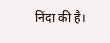निंदा की है।